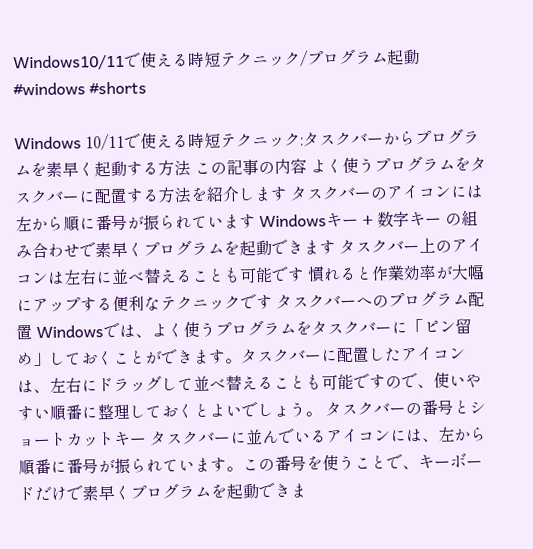Windows10/11で使える時短テクニック/プログラム起動 #windows #shorts

Windows 10/11で使える時短テクニック:タスクバーからプログラムを素早く起動する方法 この記事の内容 よく使うプログラムをタスクバーに配置する方法を紹介します タスクバーのアイコンには左から順に番号が振られています Windowsキー + 数字キー の組み合わせで素早くプログラムを起動できます タスクバー上のアイコンは左右に並べ替えることも可能です 慣れると作業効率が大幅にアップする便利なテクニックです タスクバーへのプログラム配置 Windowsでは、よく使うプログラムをタスクバーに「ピン留め」しておくことができます。タスクバーに配置したアイコンは、左右にドラッグして並べ替えることも可能ですので、使いやすい順番に整理しておくとよいでしょう。 タスクバーの番号とショートカットキー タスクバーに並んでいるアイコンには、左から順番に番号が振られています。この番号を使うことで、キーボードだけで素早くプログラムを起動できま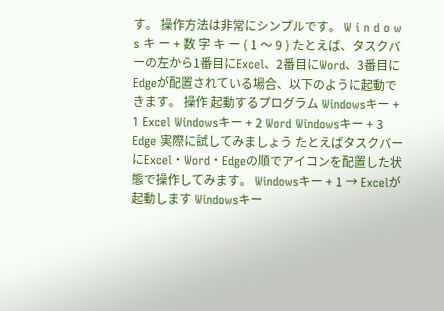す。 操作方法は非常にシンプルです。 W i n d o w s キ ー + 数 字 キ ー ( 1 〜 9 ) たとえば、タスクバーの左から1番目にExcel、2番目にWord、3番目にEdgeが配置されている場合、以下のように起動できます。 操作 起動するプログラム Windowsキー + 1 Excel Windowsキー + 2 Word Windowsキー + 3 Edge 実際に試してみましょう たとえばタスクバーにExcel・Word・Edgeの順でアイコンを配置した状態で操作してみます。 Windowsキー + 1 → Excelが起動します Windowsキー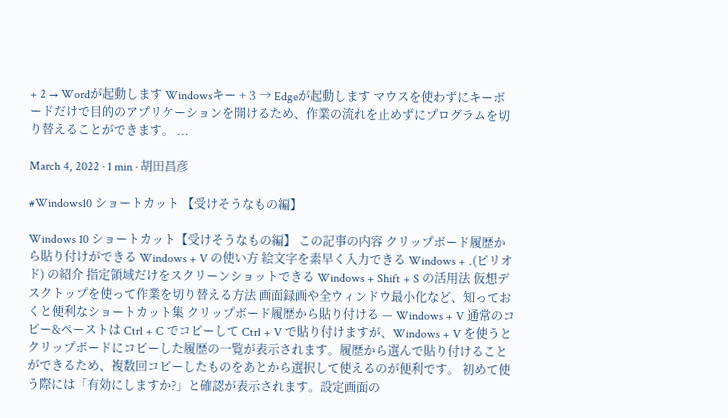+ 2 → Wordが起動します Windowsキー + 3 → Edgeが起動します マウスを使わずにキーボードだけで目的のアプリケーションを開けるため、作業の流れを止めずにプログラムを切り替えることができます。 ...

March 4, 2022 · 1 min · 胡田昌彦

#Windows10 ショートカット 【受けそうなもの編】

Windows 10 ショートカット【受けそうなもの編】 この記事の内容 クリップボード履歴から貼り付けができる Windows + V の使い方 絵文字を素早く入力できる Windows + .(ピリオド) の紹介 指定領域だけをスクリーンショットできる Windows + Shift + S の活用法 仮想デスクトップを使って作業を切り替える方法 画面録画や全ウィンドウ最小化など、知っておくと便利なショートカット集 クリップボード履歴から貼り付ける — Windows + V 通常のコピー&ペーストは Ctrl + C でコピーして Ctrl + V で貼り付けますが、Windows + V を使うとクリップボードにコピーした履歴の一覧が表示されます。履歴から選んで貼り付けることができるため、複数回コピーしたものをあとから選択して使えるのが便利です。 初めて使う際には「有効にしますか?」と確認が表示されます。設定画面の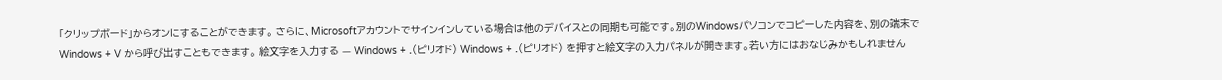「クリップボード」からオンにすることができます。 さらに、Microsoftアカウントでサインインしている場合は他のデバイスとの同期も可能です。別のWindowsパソコンでコピーした内容を、別の端末で Windows + V から呼び出すこともできます。 絵文字を入力する — Windows + .(ピリオド) Windows + .(ピリオド) を押すと絵文字の入力パネルが開きます。若い方にはおなじみかもしれません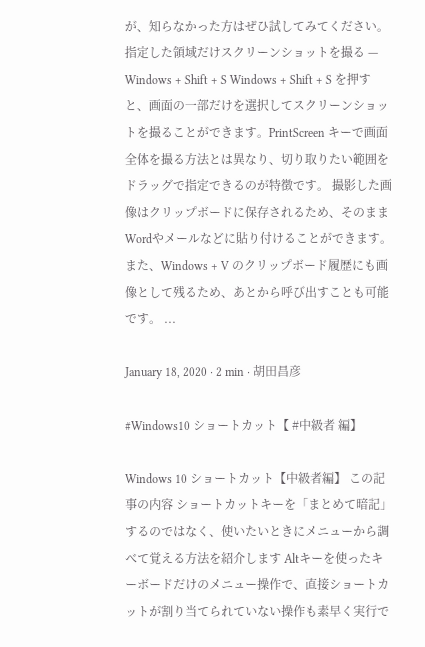が、知らなかった方はぜひ試してみてください。 指定した領域だけスクリーンショットを撮る — Windows + Shift + S Windows + Shift + S を押すと、画面の一部だけを選択してスクリーンショットを撮ることができます。PrintScreen キーで画面全体を撮る方法とは異なり、切り取りたい範囲をドラッグで指定できるのが特徴です。 撮影した画像はクリップボードに保存されるため、そのままWordやメールなどに貼り付けることができます。また、Windows + V のクリップボード履歴にも画像として残るため、あとから呼び出すことも可能です。 ...

January 18, 2020 · 2 min · 胡田昌彦

#Windows10 ショートカット【 #中級者 編】

Windows 10 ショートカット【中級者編】 この記事の内容 ショートカットキーを「まとめて暗記」するのではなく、使いたいときにメニューから調べて覚える方法を紹介します Altキーを使ったキーボードだけのメニュー操作で、直接ショートカットが割り当てられていない操作も素早く実行で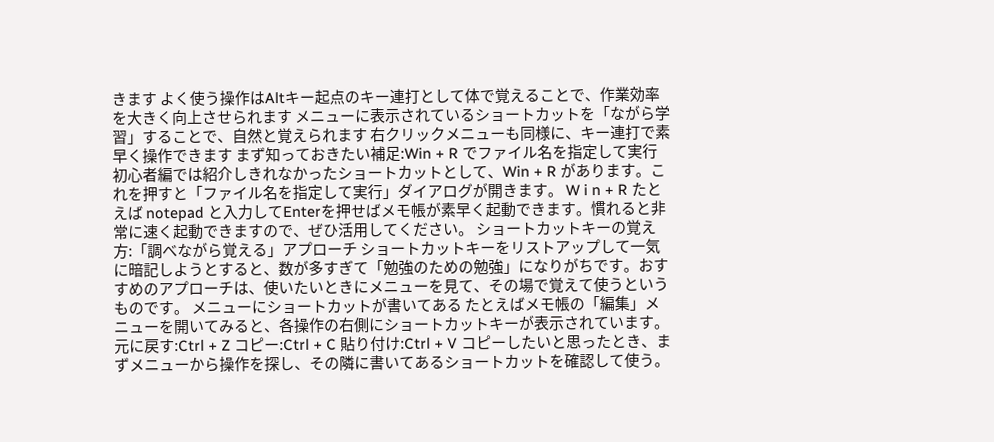きます よく使う操作はAltキー起点のキー連打として体で覚えることで、作業効率を大きく向上させられます メニューに表示されているショートカットを「ながら学習」することで、自然と覚えられます 右クリックメニューも同様に、キー連打で素早く操作できます まず知っておきたい補足:Win + R でファイル名を指定して実行 初心者編では紹介しきれなかったショートカットとして、Win + R があります。これを押すと「ファイル名を指定して実行」ダイアログが開きます。 W i n + R たとえば notepad と入力してEnterを押せばメモ帳が素早く起動できます。慣れると非常に速く起動できますので、ぜひ活用してください。 ショートカットキーの覚え方:「調べながら覚える」アプローチ ショートカットキーをリストアップして一気に暗記しようとすると、数が多すぎて「勉強のための勉強」になりがちです。おすすめのアプローチは、使いたいときにメニューを見て、その場で覚えて使うというものです。 メニューにショートカットが書いてある たとえばメモ帳の「編集」メニューを開いてみると、各操作の右側にショートカットキーが表示されています。 元に戻す:Ctrl + Z コピー:Ctrl + C 貼り付け:Ctrl + V コピーしたいと思ったとき、まずメニューから操作を探し、その隣に書いてあるショートカットを確認して使う。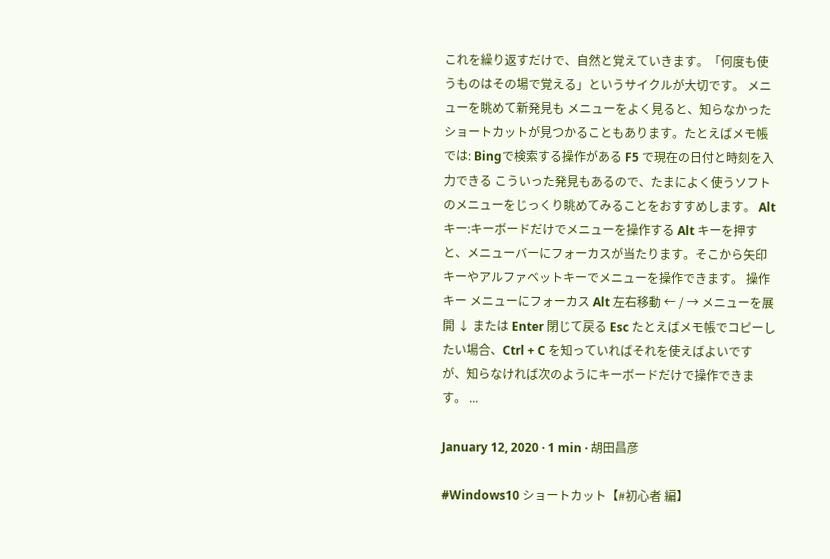これを繰り返すだけで、自然と覚えていきます。「何度も使うものはその場で覚える」というサイクルが大切です。 メニューを眺めて新発見も メニューをよく見ると、知らなかったショートカットが見つかることもあります。たとえばメモ帳では: Bingで検索する操作がある F5 で現在の日付と時刻を入力できる こういった発見もあるので、たまによく使うソフトのメニューをじっくり眺めてみることをおすすめします。 Altキー:キーボードだけでメニューを操作する Alt キーを押すと、メニューバーにフォーカスが当たります。そこから矢印キーやアルファベットキーでメニューを操作できます。 操作 キー メニューにフォーカス Alt 左右移動 ← / → メニューを展開 ↓ または Enter 閉じて戻る Esc たとえばメモ帳でコピーしたい場合、Ctrl + C を知っていればそれを使えばよいですが、知らなければ次のようにキーボードだけで操作できます。 ...

January 12, 2020 · 1 min · 胡田昌彦

#Windows10 ショートカット【#初心者 編】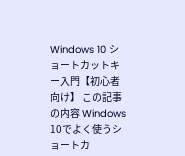Windows 10 ショートカットキー入門【初心者向け】 この記事の内容 Windows 10でよく使うショートカ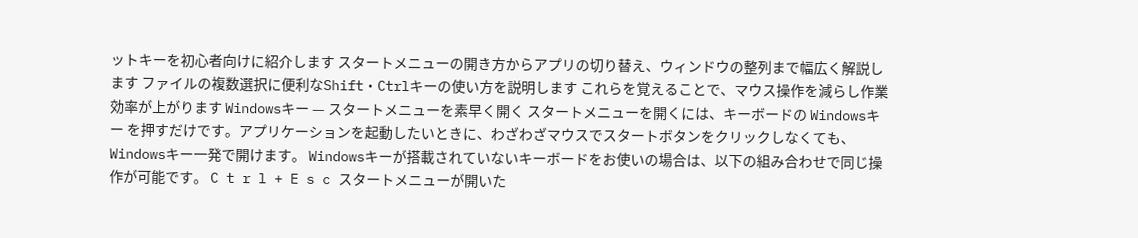ットキーを初心者向けに紹介します スタートメニューの開き方からアプリの切り替え、ウィンドウの整列まで幅広く解説します ファイルの複数選択に便利なShift・Ctrlキーの使い方を説明します これらを覚えることで、マウス操作を減らし作業効率が上がります Windowsキー — スタートメニューを素早く開く スタートメニューを開くには、キーボードの Windowsキー を押すだけです。アプリケーションを起動したいときに、わざわざマウスでスタートボタンをクリックしなくても、Windowsキー一発で開けます。 Windowsキーが搭載されていないキーボードをお使いの場合は、以下の組み合わせで同じ操作が可能です。 C t r l + E s c スタートメニューが開いた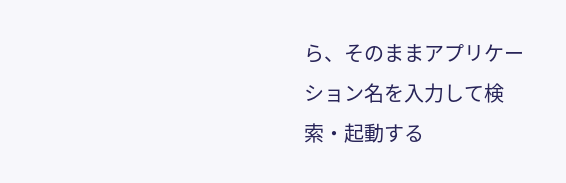ら、そのままアプリケーション名を入力して検索・起動する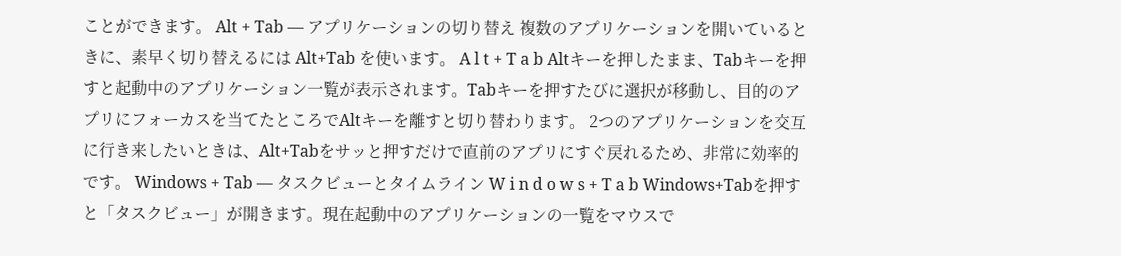ことができます。 Alt + Tab — アプリケーションの切り替え 複数のアプリケーションを開いているときに、素早く切り替えるには Alt+Tab を使います。 A l t + T a b Altキーを押したまま、Tabキーを押すと起動中のアプリケーション一覧が表示されます。Tabキーを押すたびに選択が移動し、目的のアプリにフォーカスを当てたところでAltキーを離すと切り替わります。 2つのアプリケーションを交互に行き来したいときは、Alt+Tabをサッと押すだけで直前のアプリにすぐ戻れるため、非常に効率的です。 Windows + Tab — タスクビューとタイムライン W i n d o w s + T a b Windows+Tabを押すと「タスクビュー」が開きます。現在起動中のアプリケーションの一覧をマウスで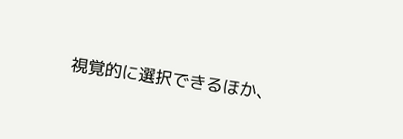視覚的に選択できるほか、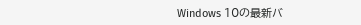Windows 10の最新バ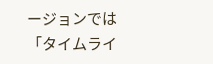ージョンでは「タイムライ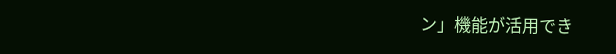ン」機能が活用でき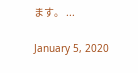ます。 ...

January 5, 2020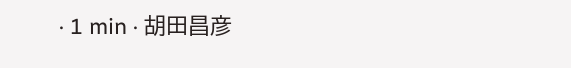· 1 min · 胡田昌彦